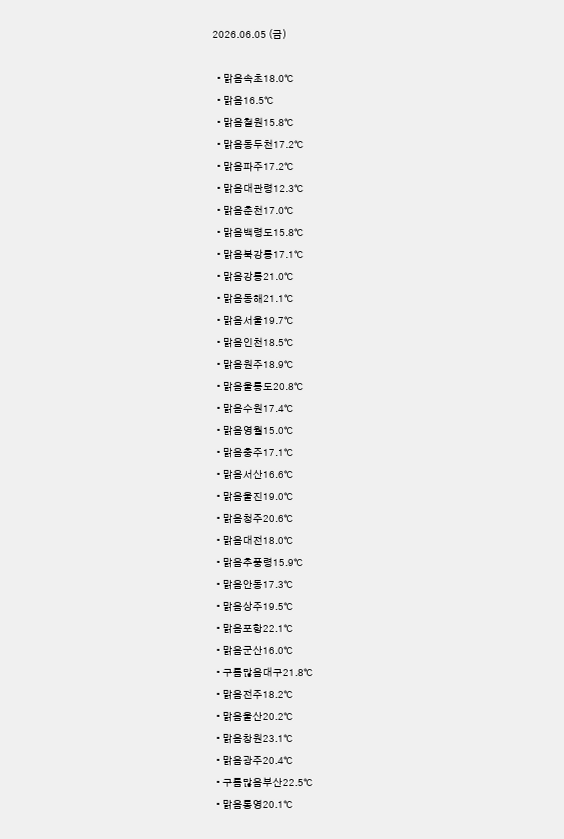2026.06.05 (금)

  • 맑음속초18.0℃
  • 맑음16.5℃
  • 맑음철원15.8℃
  • 맑음동두천17.2℃
  • 맑음파주17.2℃
  • 맑음대관령12.3℃
  • 맑음춘천17.0℃
  • 맑음백령도15.8℃
  • 맑음북강릉17.1℃
  • 맑음강릉21.0℃
  • 맑음동해21.1℃
  • 맑음서울19.7℃
  • 맑음인천18.5℃
  • 맑음원주18.9℃
  • 맑음울릉도20.8℃
  • 맑음수원17.4℃
  • 맑음영월15.0℃
  • 맑음충주17.1℃
  • 맑음서산16.6℃
  • 맑음울진19.0℃
  • 맑음청주20.6℃
  • 맑음대전18.0℃
  • 맑음추풍령15.9℃
  • 맑음안동17.3℃
  • 맑음상주19.5℃
  • 맑음포항22.1℃
  • 맑음군산16.0℃
  • 구름많음대구21.8℃
  • 맑음전주18.2℃
  • 맑음울산20.2℃
  • 맑음창원23.1℃
  • 맑음광주20.4℃
  • 구름많음부산22.5℃
  • 맑음통영20.1℃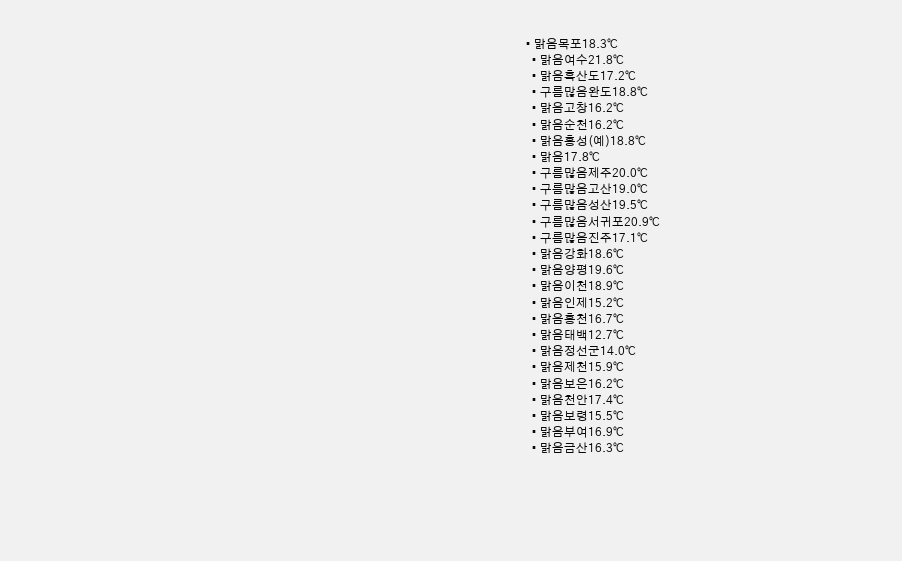• 맑음목포18.3℃
  • 맑음여수21.8℃
  • 맑음흑산도17.2℃
  • 구름많음완도18.8℃
  • 맑음고창16.2℃
  • 맑음순천16.2℃
  • 맑음홍성(예)18.8℃
  • 맑음17.8℃
  • 구름많음제주20.0℃
  • 구름많음고산19.0℃
  • 구름많음성산19.5℃
  • 구름많음서귀포20.9℃
  • 구름많음진주17.1℃
  • 맑음강화18.6℃
  • 맑음양평19.6℃
  • 맑음이천18.9℃
  • 맑음인제15.2℃
  • 맑음홍천16.7℃
  • 맑음태백12.7℃
  • 맑음정선군14.0℃
  • 맑음제천15.9℃
  • 맑음보은16.2℃
  • 맑음천안17.4℃
  • 맑음보령15.5℃
  • 맑음부여16.9℃
  • 맑음금산16.3℃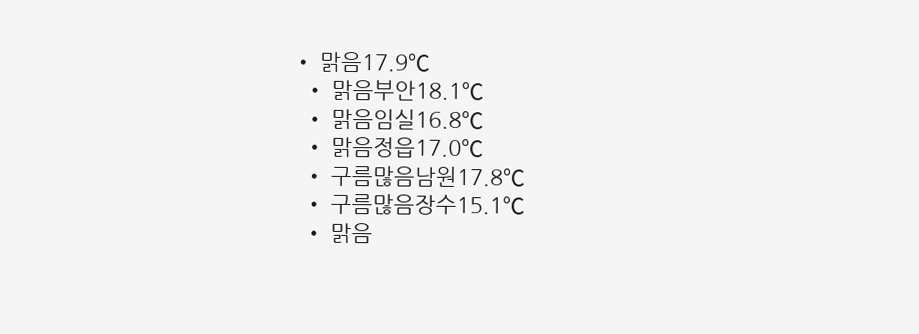• 맑음17.9℃
  • 맑음부안18.1℃
  • 맑음임실16.8℃
  • 맑음정읍17.0℃
  • 구름많음남원17.8℃
  • 구름많음장수15.1℃
  • 맑음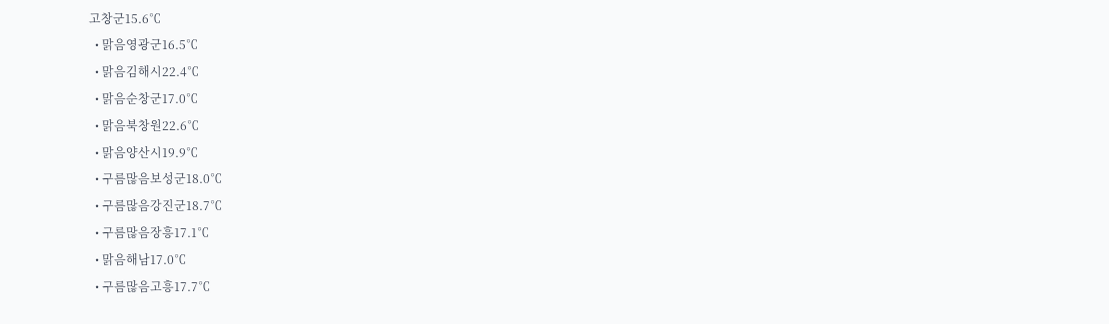고창군15.6℃
  • 맑음영광군16.5℃
  • 맑음김해시22.4℃
  • 맑음순창군17.0℃
  • 맑음북창원22.6℃
  • 맑음양산시19.9℃
  • 구름많음보성군18.0℃
  • 구름많음강진군18.7℃
  • 구름많음장흥17.1℃
  • 맑음해남17.0℃
  • 구름많음고흥17.7℃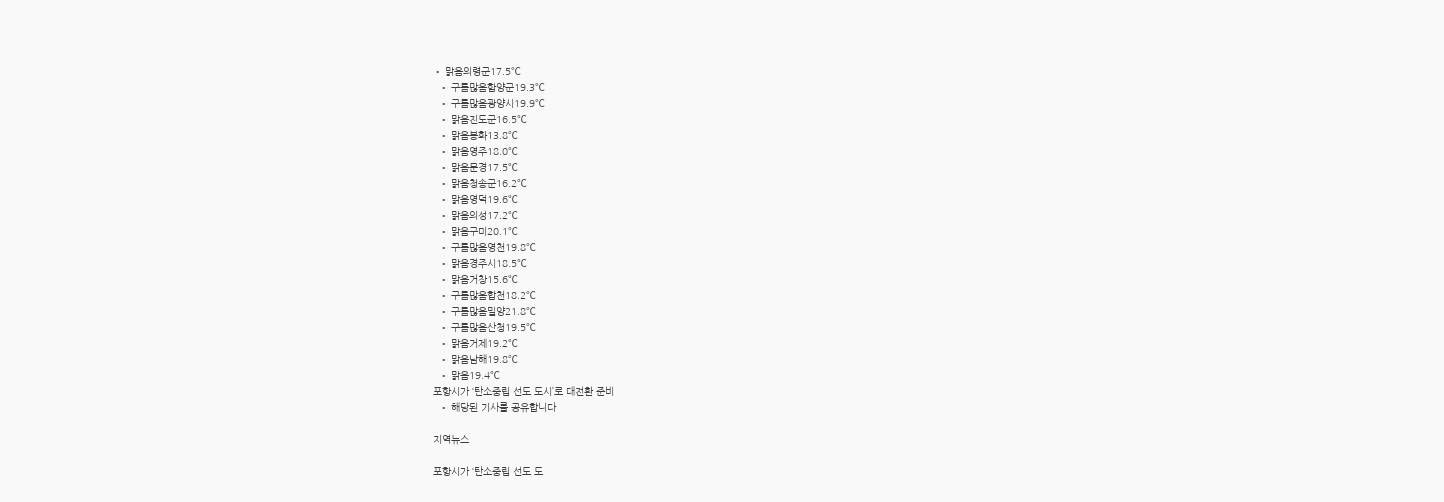• 맑음의령군17.5℃
  • 구름많음함양군19.3℃
  • 구름많음광양시19.9℃
  • 맑음진도군16.5℃
  • 맑음봉화13.8℃
  • 맑음영주18.0℃
  • 맑음문경17.5℃
  • 맑음청송군16.2℃
  • 맑음영덕19.6℃
  • 맑음의성17.2℃
  • 맑음구미20.1℃
  • 구름많음영천19.8℃
  • 맑음경주시18.5℃
  • 맑음거창15.6℃
  • 구름많음합천18.2℃
  • 구름많음밀양21.8℃
  • 구름많음산청19.5℃
  • 맑음거제19.2℃
  • 맑음남해19.8℃
  • 맑음19.4℃
포항시가 ‘탄소중립 선도 도시’로 대전환 준비
  • 해당된 기사를 공유합니다

지역뉴스

포항시가 ‘탄소중립 선도 도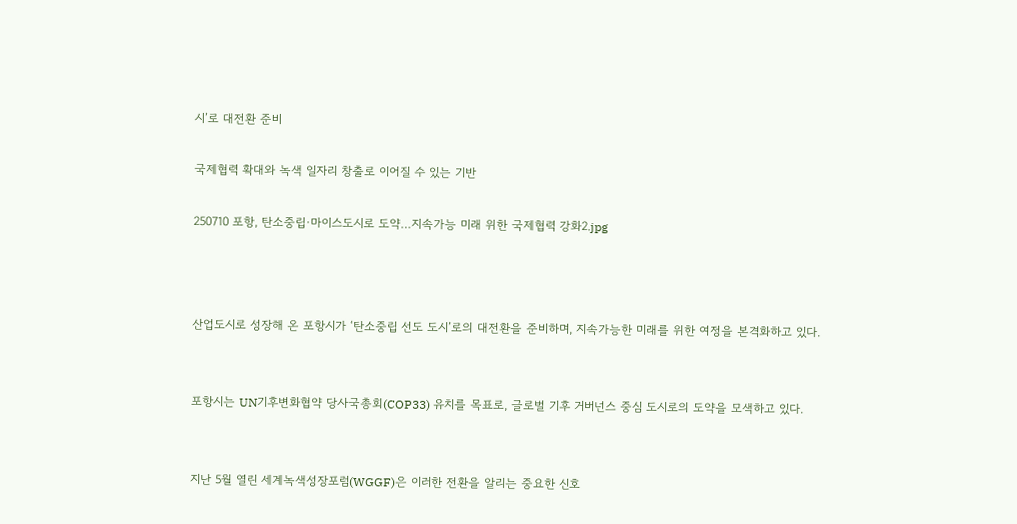시’로 대전환 준비

국제협력 확대와 녹색 일자리 창출로 이어질 수 있는 기반

250710 포항, 탄소중립·마이스도시로 도약…지속가능 미래 위한 국제협력 강화2.jpg



산업도시로 성장해 온 포항시가 ‘탄소중립 선도 도시’로의 대전환을 준비하며, 지속가능한 미래를 위한 여정을 본격화하고 있다.


포항시는 UN기후변화협약 당사국총회(COP33) 유치를 목표로, 글로벌 기후 거버넌스 중심 도시로의 도약을 모색하고 있다.


지난 5월 열린 세계녹색성장포럼(WGGF)은 이러한 전환을 알리는 중요한 신호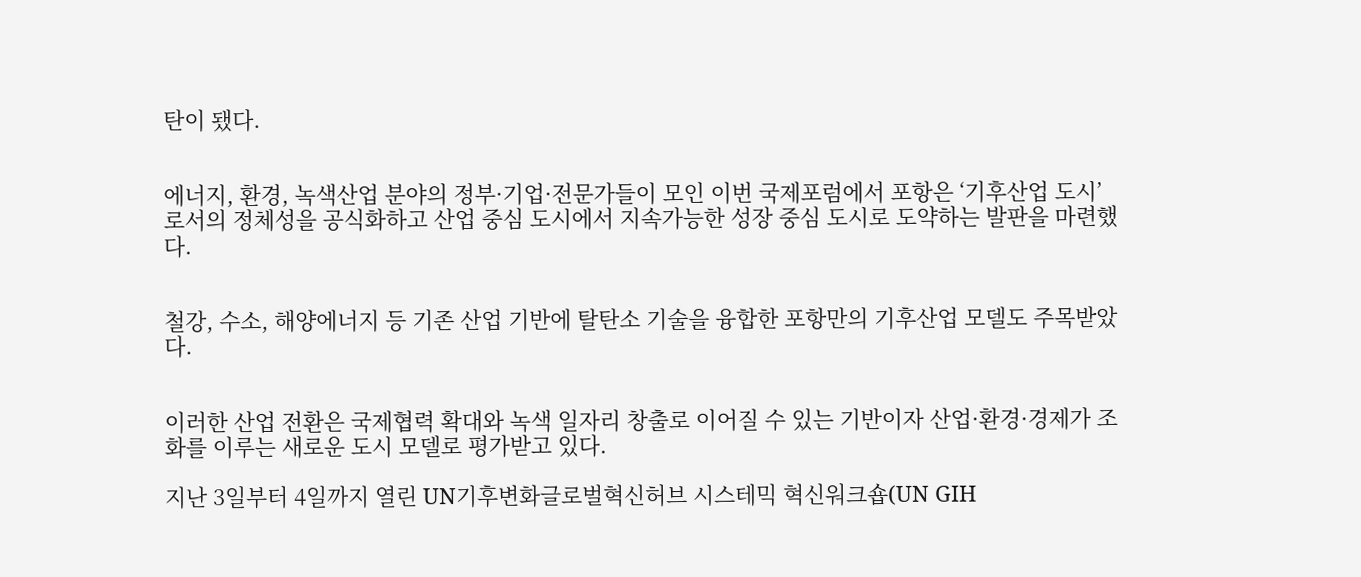탄이 됐다.


에너지, 환경, 녹색산업 분야의 정부·기업·전문가들이 모인 이번 국제포럼에서 포항은 ‘기후산업 도시’로서의 정체성을 공식화하고 산업 중심 도시에서 지속가능한 성장 중심 도시로 도약하는 발판을 마련했다.


철강, 수소, 해양에너지 등 기존 산업 기반에 탈탄소 기술을 융합한 포항만의 기후산업 모델도 주목받았다.


이러한 산업 전환은 국제협력 확대와 녹색 일자리 창출로 이어질 수 있는 기반이자 산업·환경·경제가 조화를 이루는 새로운 도시 모델로 평가받고 있다.

지난 3일부터 4일까지 열린 UN기후변화글로벌혁신허브 시스테믹 혁신워크숍(UN GIH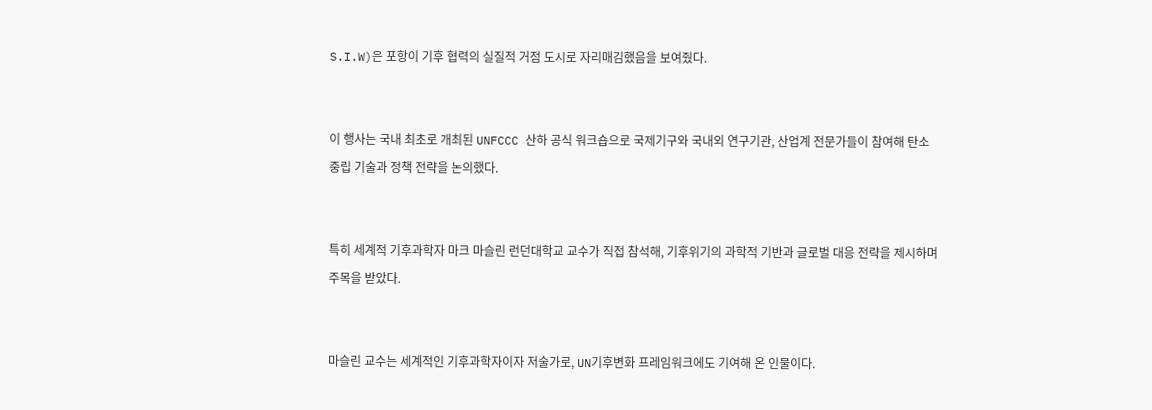S.I.W)은 포항이 기후 협력의 실질적 거점 도시로 자리매김했음을 보여줬다.


이 행사는 국내 최초로 개최된 UNFCCC 산하 공식 워크숍으로 국제기구와 국내외 연구기관, 산업계 전문가들이 참여해 탄소중립 기술과 정책 전략을 논의했다.


특히 세계적 기후과학자 마크 마슬린 런던대학교 교수가 직접 참석해, 기후위기의 과학적 기반과 글로벌 대응 전략을 제시하며 주목을 받았다.


마슬린 교수는 세계적인 기후과학자이자 저술가로, UN기후변화 프레임워크에도 기여해 온 인물이다.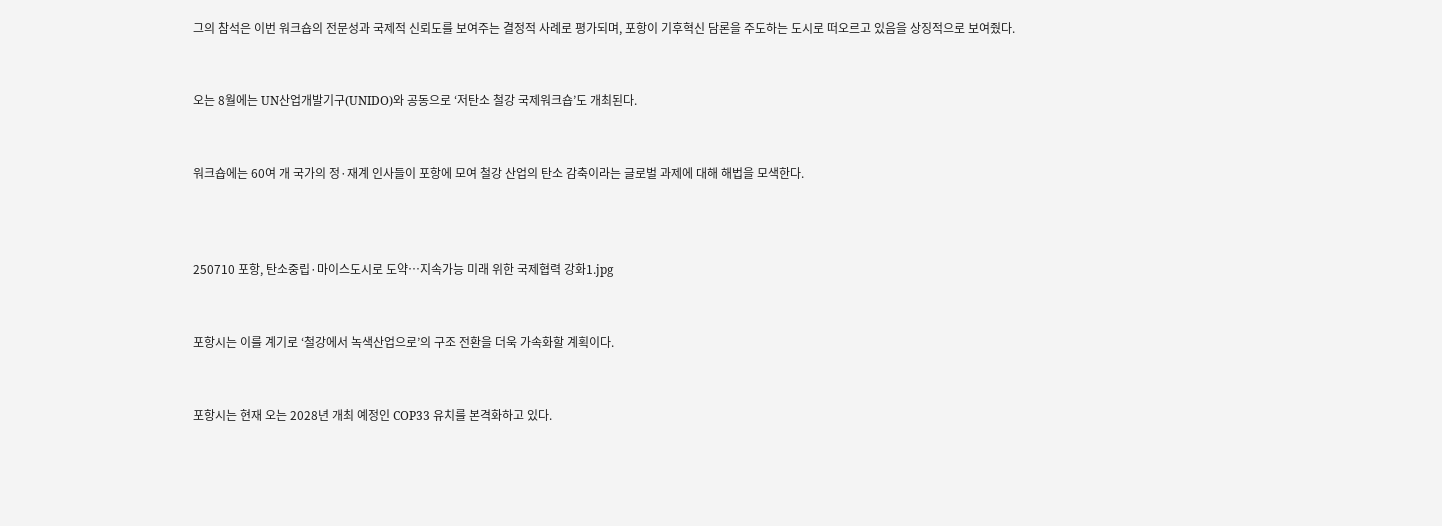그의 참석은 이번 워크숍의 전문성과 국제적 신뢰도를 보여주는 결정적 사례로 평가되며, 포항이 기후혁신 담론을 주도하는 도시로 떠오르고 있음을 상징적으로 보여줬다.


오는 8월에는 UN산업개발기구(UNIDO)와 공동으로 ‘저탄소 철강 국제워크숍’도 개최된다.


워크숍에는 60여 개 국가의 정·재계 인사들이 포항에 모여 철강 산업의 탄소 감축이라는 글로벌 과제에 대해 해법을 모색한다.



250710 포항, 탄소중립·마이스도시로 도약…지속가능 미래 위한 국제협력 강화1.jpg


포항시는 이를 계기로 ‘철강에서 녹색산업으로’의 구조 전환을 더욱 가속화할 계획이다.


포항시는 현재 오는 2028년 개최 예정인 COP33 유치를 본격화하고 있다.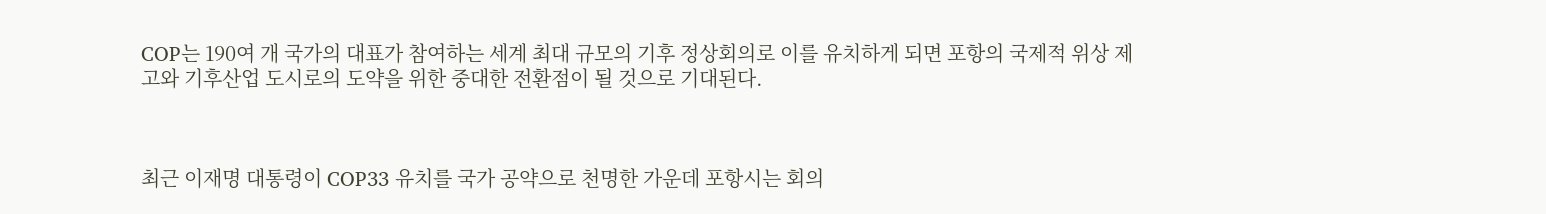COP는 190여 개 국가의 대표가 참여하는 세계 최대 규모의 기후 정상회의로 이를 유치하게 되면 포항의 국제적 위상 제고와 기후산업 도시로의 도약을 위한 중대한 전환점이 될 것으로 기대된다.



최근 이재명 대통령이 COP33 유치를 국가 공약으로 천명한 가운데 포항시는 회의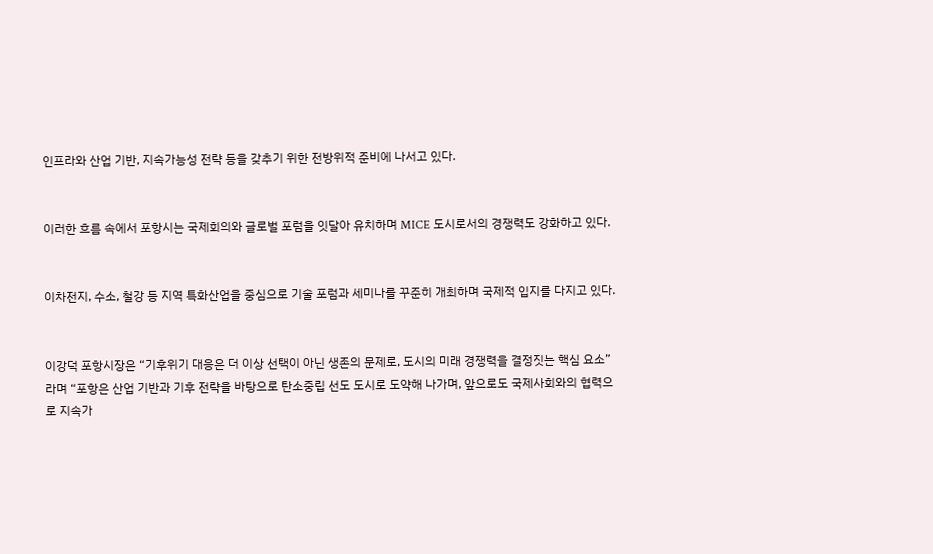인프라와 산업 기반, 지속가능성 전략 등을 갖추기 위한 전방위적 준비에 나서고 있다.


이러한 흐름 속에서 포항시는 국제회의와 글로벌 포럼을 잇달아 유치하며 MICE 도시로서의 경쟁력도 강화하고 있다.


이차전지, 수소, 철강 등 지역 특화산업을 중심으로 기술 포럼과 세미나를 꾸준히 개최하며 국제적 입지를 다지고 있다.


이강덕 포항시장은 “기후위기 대응은 더 이상 선택이 아닌 생존의 문제로, 도시의 미래 경쟁력을 결정짓는 핵심 요소”라며 “포항은 산업 기반과 기후 전략을 바탕으로 탄소중립 선도 도시로 도약해 나가며, 앞으로도 국제사회와의 협력으로 지속가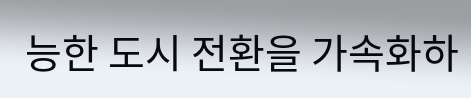능한 도시 전환을 가속화하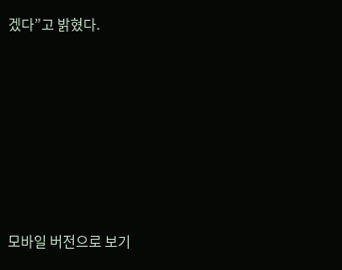겠다”고 밝혔다.







모바일 버전으로 보기